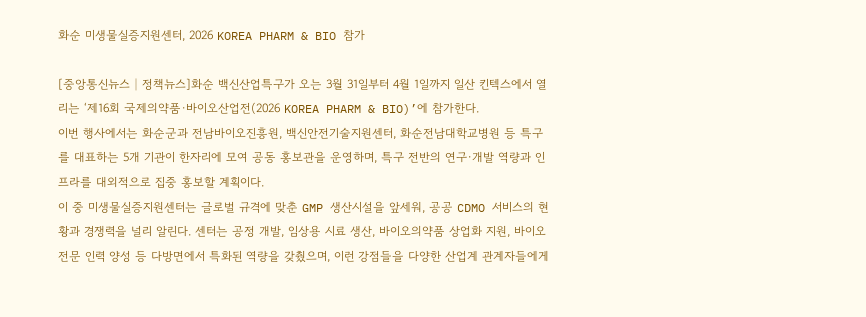화순 미생물실증지원센터, 2026 KOREA PHARM & BIO 참가

[중앙통신뉴스│정책뉴스]화순 백신산업특구가 오는 3월 31일부터 4월 1일까지 일산 킨텍스에서 열리는 ‘제16회 국제의약품·바이오산업전(2026 KOREA PHARM & BIO)’에 참가한다.
이번 행사에서는 화순군과 전남바이오진흥원, 백신안전기술지원센터, 화순전남대학교병원 등 특구를 대표하는 5개 기관이 한자리에 모여 공동 홍보관을 운영하며, 특구 전반의 연구·개발 역량과 인프라를 대외적으로 집중 홍보할 계획이다.
이 중 미생물실증지원센터는 글로벌 규격에 맞춘 GMP 생산시설을 앞세워, 공공 CDMO 서비스의 현황과 경쟁력을 널리 알린다. 센터는 공정 개발, 임상용 시료 생산, 바이오의약품 상업화 지원, 바이오 전문 인력 양성 등 다방면에서 특화된 역량을 갖췄으며, 이런 강점들을 다양한 산업계 관계자들에게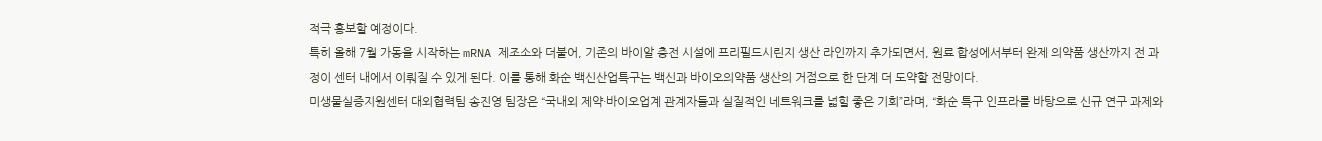적극 홍보할 예정이다.
특히 올해 7월 가동을 시작하는 mRNA 제조소와 더불어, 기존의 바이알 충전 시설에 프리필드시린지 생산 라인까지 추가되면서, 원료 합성에서부터 완제 의약품 생산까지 전 과정이 센터 내에서 이뤄질 수 있게 된다. 이를 통해 화순 백신산업특구는 백신과 바이오의약품 생산의 거점으로 한 단계 더 도약할 전망이다.
미생물실증지원센터 대외협력팀 송진영 팀장은 “국내외 제약·바이오업계 관계자들과 실질적인 네트워크를 넓힐 좋은 기회”라며, “화순 특구 인프라를 바탕으로 신규 연구 과제와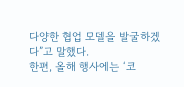다양한 협업 모델을 발굴하겠다”고 말했다.
한편, 올해 행사에는 ‘코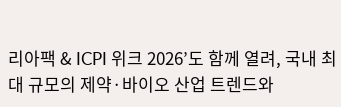리아팩 & ICPI 위크 2026’도 함께 열려, 국내 최대 규모의 제약·바이오 산업 트렌드와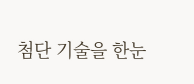첨단 기술을 한눈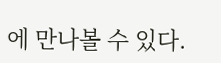에 만나볼 수 있다.